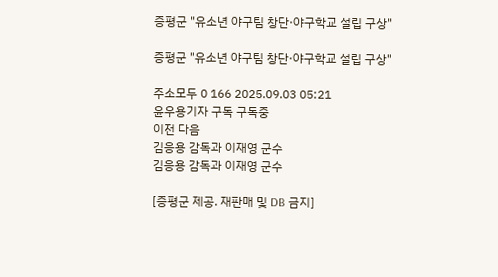증평군 "유소년 야구팀 창단·야구학교 설립 구상"

증평군 "유소년 야구팀 창단·야구학교 설립 구상"

주소모두 0 166 2025.09.03 05:21
윤우용기자 구독 구독중
이전 다음
김응용 감독과 이재영 군수
김응용 감독과 이재영 군수

[증평군 제공. 재판매 및 DB 금지]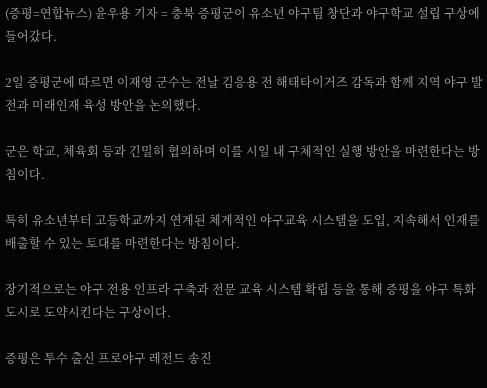(증평=연합뉴스) 윤우용 기자 = 충북 증평군이 유소년 야구팀 창단과 야구학교 설립 구상에 들어갔다.

2일 증평군에 따르면 이재영 군수는 전날 김응용 전 해태타이거즈 감독과 함께 지역 야구 발전과 미래인재 육성 방안을 논의했다.

군은 학교, 체육회 등과 긴밀히 협의하며 이를 시일 내 구체적인 실행 방안을 마련한다는 방침이다.

특히 유소년부터 고등학교까지 연계된 체계적인 야구교육 시스템을 도입, 지속해서 인재를 배출할 수 있는 토대를 마련한다는 방침이다.

장기적으로는 야구 전용 인프라 구축과 전문 교육 시스템 확립 등을 통해 증평을 야구 특화도시로 도약시킨다는 구상이다.

증평은 투수 출신 프로야구 레전드 송진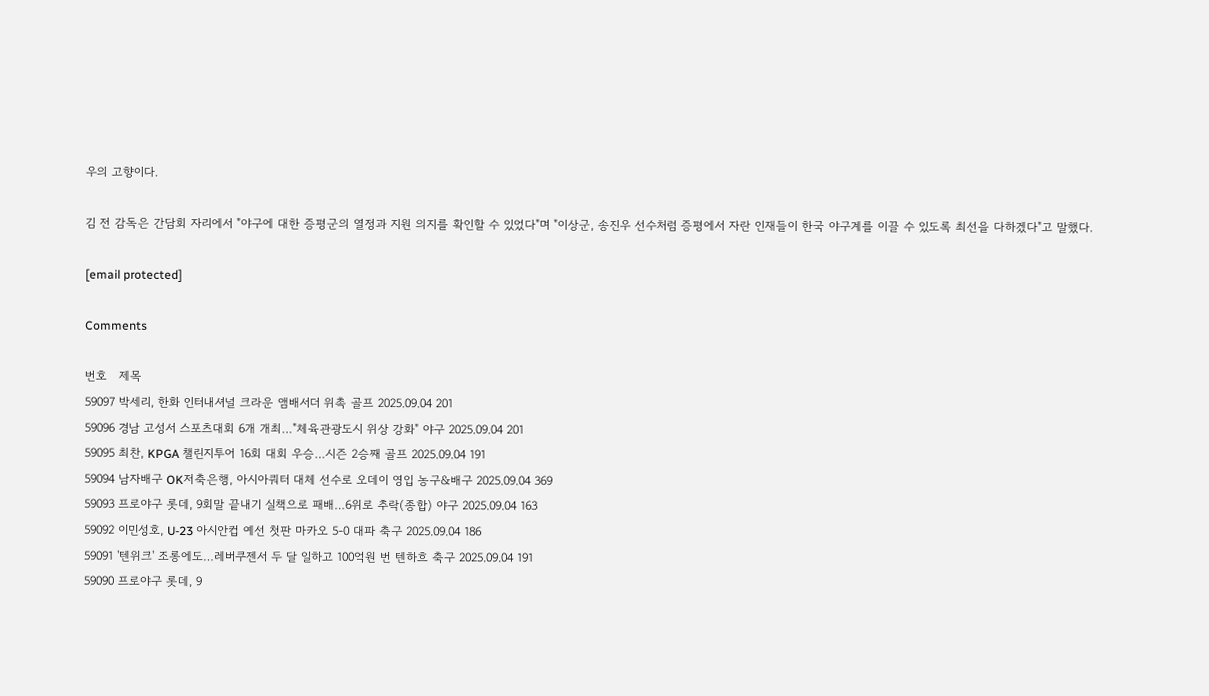우의 고향이다.

김 전 감독은 간담회 자리에서 "야구에 대한 증평군의 열정과 지원 의지를 확인할 수 있었다"며 "이상군, 송진우 선수처럼 증평에서 자란 인재들이 한국 야구계를 이끌 수 있도록 최선을 다하겠다"고 말했다.

[email protected]

Comments

번호   제목
59097 박세리, 한화 인터내셔널 크라운 앰배서더 위촉 골프 2025.09.04 201
59096 경남 고성서 스포츠대회 6개 개최…"체육관광도시 위상 강화" 야구 2025.09.04 201
59095 최찬, KPGA 챌린지투어 16회 대회 우승…시즌 2승째 골프 2025.09.04 191
59094 남자배구 OK저축은행, 아시아쿼터 대체 선수로 오데이 영입 농구&배구 2025.09.04 369
59093 프로야구 롯데, 9회말 끝내기 실책으로 패배…6위로 추락(종합) 야구 2025.09.04 163
59092 이민성호, U-23 아시안컵 예선 첫판 마카오 5-0 대파 축구 2025.09.04 186
59091 '텐위크' 조롱에도…레버쿠젠서 두 달 일하고 100억원 번 텐하흐 축구 2025.09.04 191
59090 프로야구 롯데, 9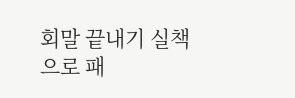회말 끝내기 실책으로 패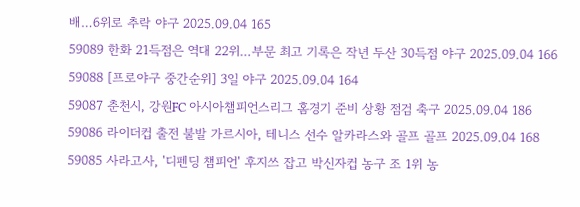배…6위로 추락 야구 2025.09.04 165
59089 한화 21득점은 역대 22위…부문 최고 기록은 작년 두산 30득점 야구 2025.09.04 166
59088 [프로야구 중간순위] 3일 야구 2025.09.04 164
59087 춘천시, 강원FC 아시아챔피언스리그 홈경기 준비 상황 점검 축구 2025.09.04 186
59086 라이더컵 출전 불발 가르시아, 테니스 선수 알카라스와 골프 골프 2025.09.04 168
59085 사라고사, '디펜딩 챔피언' 후지쓰 잡고 박신자컵 농구 조 1위 농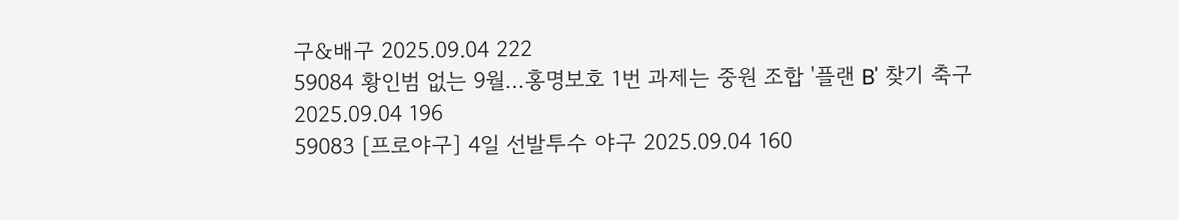구&배구 2025.09.04 222
59084 황인범 없는 9월…홍명보호 1번 과제는 중원 조합 '플랜 B' 찾기 축구 2025.09.04 196
59083 [프로야구] 4일 선발투수 야구 2025.09.04 160